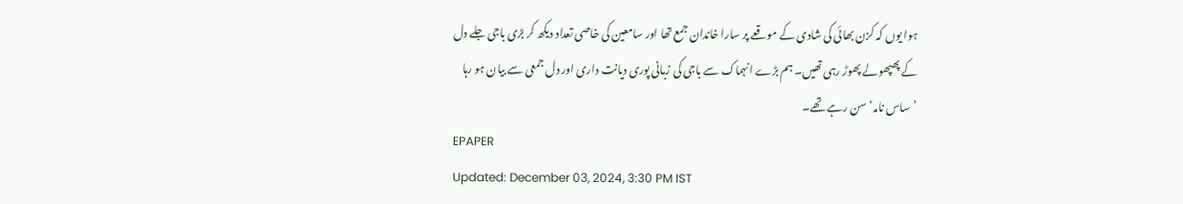ہوا یوں کہ کزن بھائی کی شادی کے موقعے پر سارا خاندان جمع تھا اور سامعین کی خاصی تعداد دیکھ کر بڑی باجی جلے دل کے پھپھولے پھوڑ رہی تھیں۔ ہم بڑے انہماک سے باجی کی زبانی پوری دیانت داری اور دل جمعی سے بیان ہو رہا ’ساس نامہ‘ سن رہے تھے۔
EPAPER
Updated: December 03, 2024, 3:30 PM IST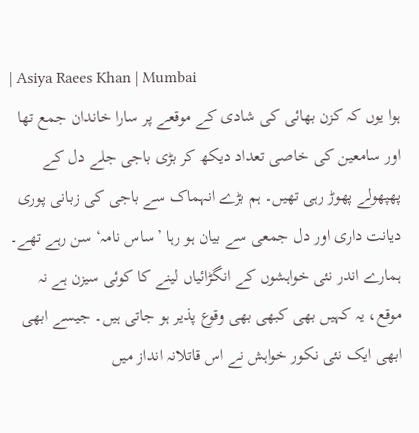| Asiya Raees Khan | Mumbai
ہوا یوں کہ کزن بھائی کی شادی کے موقعے پر سارا خاندان جمع تھا اور سامعین کی خاصی تعداد دیکھ کر بڑی باجی جلے دل کے پھپھولے پھوڑ رہی تھیں۔ ہم بڑے انہماک سے باجی کی زبانی پوری دیانت داری اور دل جمعی سے بیان ہو رہا ’ساس نامہ‘ سن رہے تھے۔
ہمارے اندر نئی خواہشوں کے انگڑائیاں لینے کا کوئی سیزن ہے نہ موقع، یہ کہیں بھی کبھی بھی وقوع پذیر ہو جاتی ہیں۔ جیسے ابھی ابھی ایک نئی نکور خواہش نے اس قاتلانہ انداز میں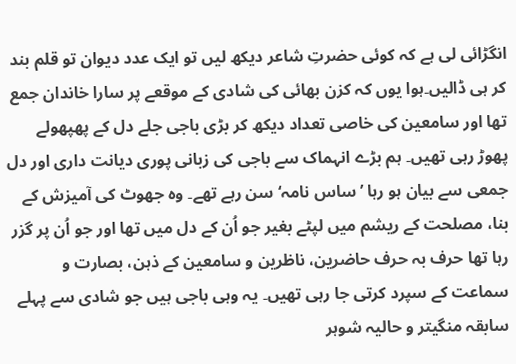انگڑائی لی ہے کہ کوئی حضرتِ شاعر دیکھ لیں تو ایک عدد دیوان تو قلم بند کر ہی ڈالیں۔ہوا یوں کہ کزن بھائی کی شادی کے موقعے پر سارا خاندان جمع تھا اور سامعین کی خاصی تعداد دیکھ کر بڑی باجی جلے دل کے پھپھولے پھوڑ رہی تھیں۔ ہم بڑے انہماک سے باجی کی زبانی پوری دیانت داری اور دل جمعی سے بیان ہو رہا ’ساس نامہ‘ سن رہے تھے۔ وہ جھوٹ کی آمیزش کے بنا، مصلحت کے ریشم میں لپٹے بغیر جو اُن کے دل میں تھا اور جو اُن پر گزر رہا تھا حرف بہ حرف حاضرین، ناظرین و سامعین کے ذہن، بصارت و سماعت کے سپرد کرتی جا رہی تھیں۔ یہ وہی باجی ہیں جو شادی سے پہلے سابقہ منگیتر و حالیہ شوہر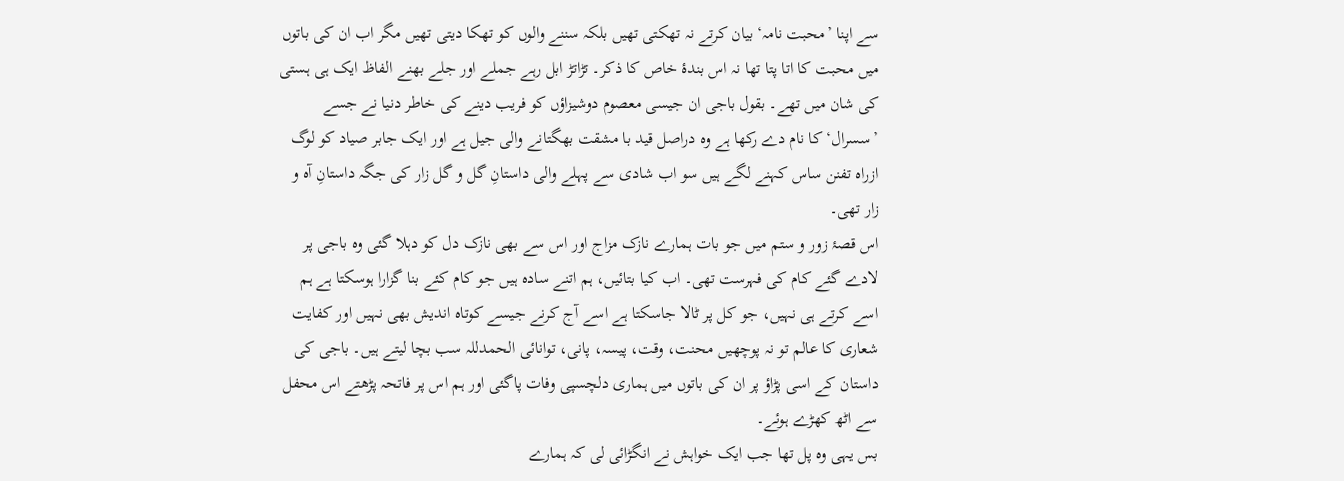سے اپنا ’محبت نامہ‘ بیان کرتے نہ تھکتی تھیں بلکہ سننے والوں کو تھکا دیتی تھیں مگر اب ان کی باتوں میں محبت کا اتا پتا تھا نہ اس بندۂ خاص کا ذکر۔ تڑاتڑ ابل رہے جملے اور جلے بھنے الفاظ ایک ہی ہستی کی شان میں تھے۔ بقول باجی ان جیسی معصوم دوشیزاؤں کو فریب دینے کی خاطر دنیا نے جسے ’سسرال‘ کا نام دے رکھا ہے وہ دراصل قید با مشقت بھگتانے والی جیل ہے اور ایک جابر صیاد کو لوگ ازراہ تفنن ساس کہنے لگے ہیں سو اب شادی سے پہلے والی داستانِ گل و گل زار کی جگہ داستانِ آہ و زار تھی۔
اس قصۂ زور و ستم میں جو بات ہمارے نازک مزاج اور اس سے بھی نازک دل کو دہلا گئی وہ باجی پر لادے گئے کام کی فہرست تھی۔ اب کیا بتائیں، ہم اتنے سادہ ہیں جو کام کئے بنا گزارا ہوسکتا ہے ہم اسے کرتے ہی نہیں، جو کل پر ٹالا جاسکتا ہے اسے آج کرنے جیسے کوتاہ اندیش بھی نہیں اور کفایت شعاری کا عالم تو نہ پوچھیں محنت، وقت، پیسہ، پانی، توانائی الحمدللہ سب بچا لیتے ہیں۔ باجی کی داستان کے اسی پڑاؤ پر ان کی باتوں میں ہماری دلچسپی وفات پاگئی اور ہم اس پر فاتحہ پڑھتے اس محفل سے اٹھ کھڑے ہوئے۔
بس یہی وہ پل تھا جب ایک خواہش نے انگڑائی لی کہ ہمارے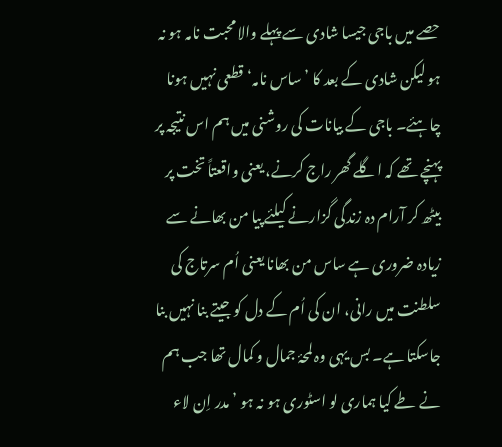حصے میں باجی جیسا شادی سے پہلے والا محبت نامہ ہو نہ ہو لیکن شادی کے بعد کا ’ساس نامہ‘ قطعی نہیں ہونا چاہئے۔ باجی کے بیانات کی روشنی میں ہم اس نتیجہ پر پہنچے تھے کہ اگلے گھر راج کرنے، یعنی واقعتاً تخت پر بیٹھ کر آرام دہ زندگی گزارنے کیلئے پیا من بھانے سے زیادہ ضروری ہے ساس من بھانا یعنی اُم سرتاج کی سلطنت میں رانی، ان کی اُم کے دل کو جیتے بنا نہیں بنا جاسکتا ہے۔ بس یہی وہ لمحۂ جمال و کمال تھا جب ہم نے طے کیا ہماری لو اسٹوری ہو نہ ہو ’مدر اِن لاء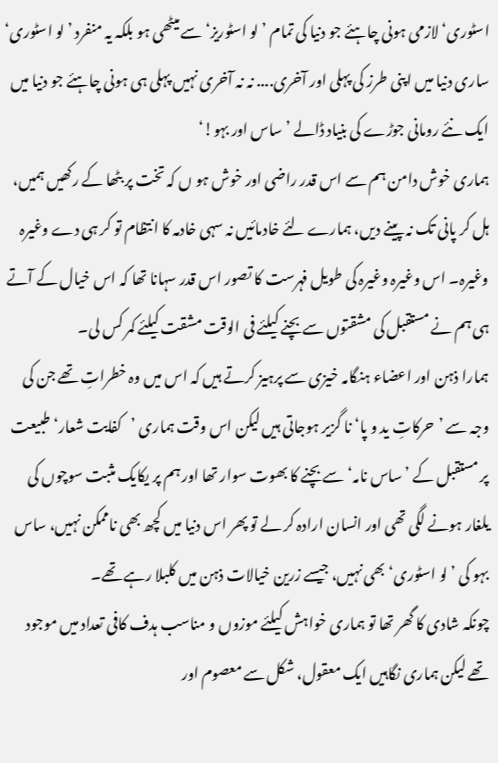اسٹوری‘ لازمی ہونی چاہئے جو دنیا کی تمام ’لو اسٹوریز‘ سے میٹھی ہو بلکہ یہ منفرد ’لو اسٹوری‘ ساری دنیا میں اپنی طرز کی پہلی اور آخری.... نہ نہ آخری نہیں پہلی ہی ہونی چاہئے جو دنیا میں ایک نئے رومانی جوڑے کی بنیاد ڈالے ’ساس اور بہو!‘
ہماری خوش دامن ہم سے اس قدر راضی اور خوش ہو ں کہ تخت پر بٹھا کے رکھیں ہمیں، ہل کر پانی تک نہ پینے دیں، ہمارے لئے خادمائیں نہ سہی خادمہ کا انتظام تو کر ہی دے وغیرہ وغیرہ۔ اس وغیرہ وغیرہ کی طویل فہرست کا تصور اس قدر سہانا تھا کہ اس خیال کے آتے ہی ہم نے مستقبل کی مشقتوں سے بچنے کیلئے فی الوقت مشقت کیلئے کمر کس لی۔
ہمارا ذہن اور اعضاء ہنگامہ خیزی سے پرہیز کرتے ہیں کہ اس میں وہ خطراتِ تھے جن کی وجہ سے ’حرکاتِ ید و پا‘ نا گزیر ہوجاتی ہیں لیکن اس وقت ہماری ’کفایت شعار‘ طبیعت پر مستقبل کے ’ساس نامہ‘ سے بچنے کا بھوت سوار تھا اور ہم پر یکایک مثبت سوچوں کی یلغار ہونے لگی تھی اور انسان ارادہ کر لے تو پھر اس دنیا میں کچھ بھی ناممکن نہیں، ساس بہو کی ’لو اسٹوری‘ بھی نہیں، جیسے زرین خیالات ذہن میں کلبلا رہے تھے۔
چونکہ شادی کا گھر تھا تو ہماری خواہش کیلئے موزوں و مناسب ہدف کافی تعداد میں موجود تھے لیکن ہماری نگاہیں ایک معقول، شکل سے معصوم اور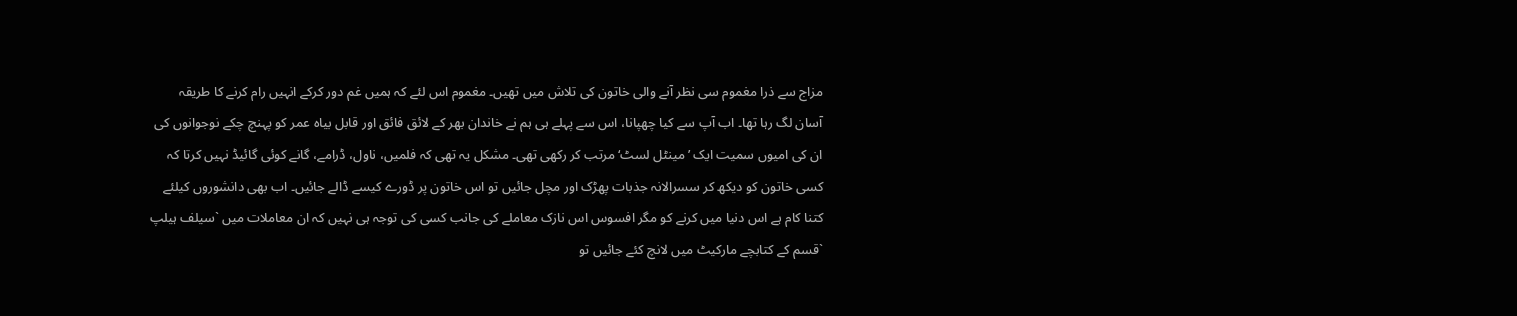مزاج سے ذرا مغموم سی نظر آنے والی خاتون کی تلاش میں تھیں۔ مغموم اس لئے کہ ہمیں غم دور کرکے انہیں رام کرنے کا طریقہ آسان لگ رہا تھا۔ اب آپ سے کیا چھپانا، اس سے پہلے ہی ہم نے خاندان بھر کے لائق فائق اور قابل بیاہ عمر کو پہنچ چکے نوجوانوں کی ان کی امیوں سمیت ایک ’مینٹل لسٹ‘ مرتب کر رکھی تھی۔ مشکل یہ تھی کہ فلمیں، ناول، ڈرامے، گانے کوئی گائیڈ نہیں کرتا کہ کسی خاتون کو دیکھ کر سسرالانہ جذبات پھڑک اور مچل جائیں تو اس خاتون پر ڈورے کیسے ڈالے جائیں۔ اب بھی دانشوروں کیلئے کتنا کام ہے اس دنیا میں کرنے کو مگر افسوس اس نازک معاملے کی جانب کسی کی توجہ ہی نہیں کہ ان معاملات میں `سیلف ہیلپ `قسم کے کتابچے مارکیٹ میں لانچ کئے جائیں تو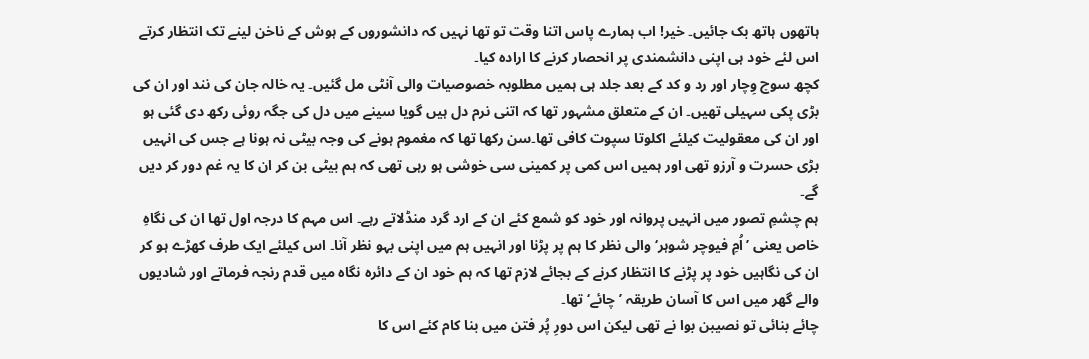ہاتھوں ہاتھ بک جائیں۔ خیر! اب ہمارے پاس اتنا وقت تو تھا نہیں کہ دانشوروں کے ہوش کے ناخن لینے تک انتظار کرتے اس لئے خود ہی اپنی دانشمندی پر انحصار کرنے کا ارادہ کیا۔
کچھ سوچ وِچار اور رد و کد کے بعد جلد ہی ہمیں مطلوبہ خصوصیات والی آنٹی مل گئیں۔ یہ خالہ جان کی نند اور ان کی بڑی پکی سہیلی تھیں۔ ان کے متعلق مشہور تھا کہ اتنی نرم دل ہیں گویا سینے میں دل کی جگہ روئی رکھ دی گئی ہو اور ان کی معقولیت کیلئے اکلوتا سپوت کافی تھا۔سن رکھا تھا کہ مغموم ہونے کی وجہ بیٹی نہ ہونا ہے جس کی انہیں بڑی حسرت و آرزو تھی اور ہمیں اس کمی پر کمینی سی خوشی ہو رہی تھی کہ ہم بیٹی بن کر ان کا یہ غم دور کر دیں گے۔
ہم چشمِ تصور میں انہیں پروانہ اور خود کو شمع کئے ان کے ارد گرد منڈلاتے رہے۔ اس مہم کا درجہ اول تھا ان کی نگاہِ خاص یعنی ’اُمِ فیوچر شوہر‘ والی نظر کا ہم پر پڑنا اور انہیں ہم میں اپنی بہو نظر آنا۔ اس کیلئے ایک طرف کھڑے ہو کر ان کی نگاہیں خود پر پڑنے کا انتظار کرنے کے بجائے لازم تھا کہ ہم خود ان کے دائرہ نگاہ میں قدم رنجہ فرماتے اور شادیوں والے گھر میں اس کا آسان طریقہ ’چائے‘ تھا۔
چائے بنائی تو نصیبن بوا نے تھی لیکن اس دورِ پُر فتن میں بنا کام کئے اس کا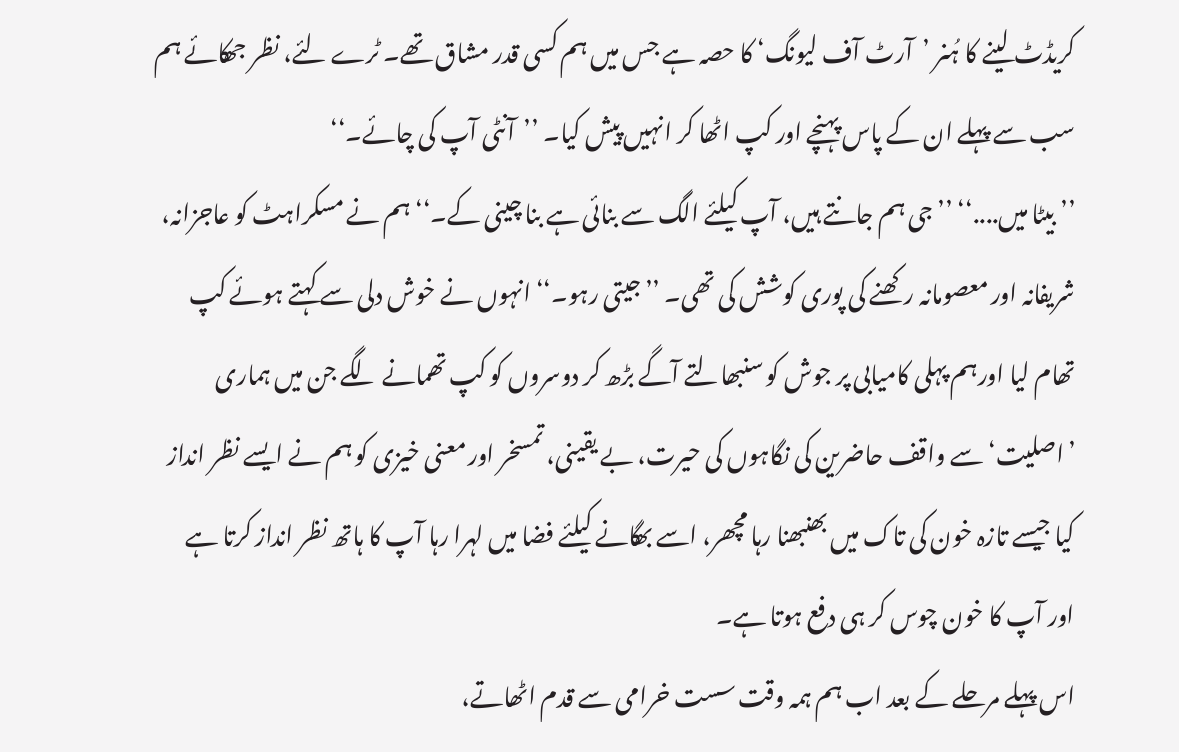کریڈٹ لینے کا ہُنر ’آرٹ آف لیونگ‘ کا حصہ ہے جس میں ہم کسی قدر مشاق تھے۔ ٹرے لئے، نظر جھکائے ہم سب سے پہلے ان کے پاس پہنچے اور کپ اٹھا کر انہیں پیش کیا۔ ’’آنٹی آپ کی چائے۔‘‘
’’بیٹا میں....‘‘ ’’جی ہم جانتے ہیں، آپ کیلئے الگ سے بنائی ہے بنا چینی کے۔‘‘ ہم نے مسکراہٹ کو عاجزانہ، شریفانہ اور معصومانہ رکھنے کی پوری کوشش کی تھی۔ ’’جیتی رہو۔‘‘ انہوں نے خوش دلی سے کہتے ہوئے کپ تھام لیا اورہم پہلی کامیابی پر جوش کو سنبھالتے آگے بڑھ کر دوسروں کو کپ تھمانے لگے جن میں ہماری ’اصلیت‘ سے واقف حاضرین کی نگاہوں کی حیرت، بے یقینی، تمسخر اور معنی خیزی کو ہم نے ایسے نظر انداز کیا جیسے تازہ خون کی تاک میں بھنبھنا رہا مچھر، اسے بھگانے کیلئے فضا میں لہرا رہا آپ کا ہاتھ نظر انداز کرتا ہے اور آپ کا خون چوس کر ہی دفع ہوتا ہے۔
اس پہلے مرحلے کے بعد اب ہم ہمہ وقت سست خرامی سے قدم اٹھاتے،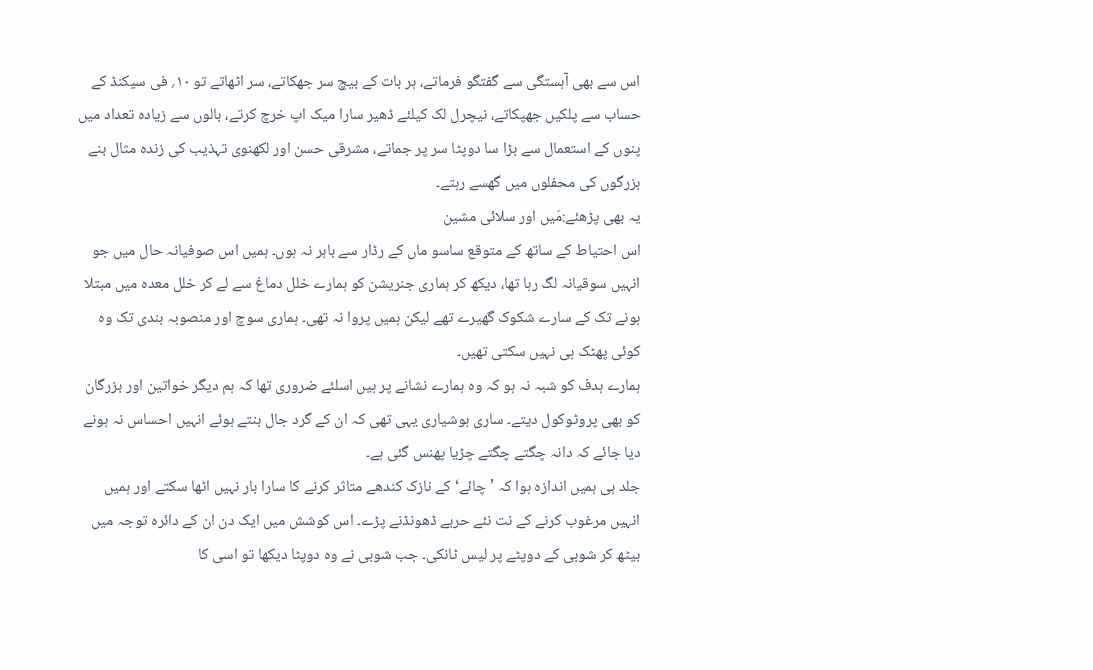اس سے بھی آہستگی سے گفتگو فرماتے، ہر بات کے بیچ سر جھکاتے، سر اٹھاتے تو ۱۰؍ فی سیکنڈ کے حساب سے پلکیں جھپکاتے، نیچرل لک کیلئے ڈھیر سارا میک اپ خرچ کرتے، بالوں سے زیادہ تعداد میں پنوں کے استعمال سے بڑا سا دوپٹا سر پر جماتے، مشرقی حسن اور لکھنوی تہذیب کی زندہ مثال بنے بزرگوں کی محفلوں میں گھسے رہتے۔
یہ بھی پڑھئے:مَیں اور سلائی مشین
اس احتیاط کے ساتھ کے متوقع ساسو ماں کے رڈار سے باہر نہ ہوں۔ ہمیں اس صوفیانہ حال میں جو انہیں سوقیانہ لگ رہا تھا، دیکھ کر ہماری جنریشن کو ہمارے خلل دماغ سے لے کر خلل معدہ میں مبتلا ہونے تک کے سارے شکوک گھیرے تھے لیکن ہمیں پروا نہ تھی۔ ہماری سوچ اور منصوبہ بندی تک وہ کوئی پھٹک ہی نہیں سکتی تھیں۔
ہمارے ہدف کو شبہ نہ ہو کہ وہ ہمارے نشانے پر ہیں اسلئے ضروری تھا کہ ہم دیگر خواتین اور بزرگان کو بھی پروٹوکول دیتے۔ ساری ہوشیاری یہی تھی کہ ان کے گرد جال بنتے ہوئے انہیں احساس نہ ہونے دیا جائے کہ دانہ چگتے چگتے چڑیا پھنس گئی ہے۔
جلد ہی ہمیں اندازہ ہوا کہ ’چائے‘ کے نازک کندھے متاثر کرنے کا سارا بار نہیں اٹھا سکتے اور ہمیں انہیں مرغوب کرنے کے نت نئے حربے ڈھونڈنے پڑے۔ اس کوشش میں ایک دن ان کے دائرہ توجہ میں بیٹھ کر شوبی کے دوپٹے پر لیس ٹانکی۔ جب شوبی نے وہ دوپٹا دیکھا تو اسی کا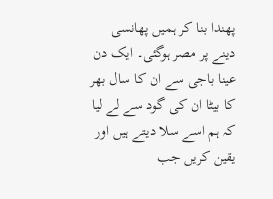پھندا بنا کر ہمیں پھانسی دینے پر مصر ہوگئی۔ ایک دن عینا باجی سے ان کا سال بھر کا بیٹا ان کی گود سے لے لیا کہ ہم اسے سلا دیتے ہیں اور یقین کریں جب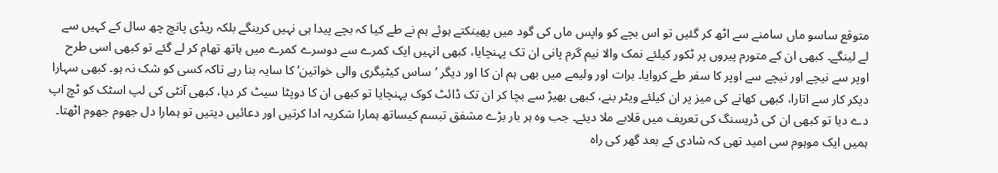متوقع ساسو ماں سامنے سے اٹھ کر گئیں تو اس بچے کو واپس ماں کی گود میں پھینکتے ہوئے ہم نے طے کیا کہ بچے پیدا ہی نہیں کرینگے بلکہ ریڈی پانچ چھ سال کے کہیں سے لے لینگے۔ کبھی ان کے متورم پیروں پر ٹکور کیلئے نمک والا نیم گرم پانی ان تک پہنچایا، کبھی انہیں ایک کمرے سے دوسرے کمرے میں ہاتھ تھام کر لے گئے تو کبھی اسی طرح اوپر سے نیچے اور نیچے سے اوپر کا سفر طے کروایا۔ برات اور ولیمے میں بھی ہم ان کا اور دیگر ’ساس کیٹیگری والی خواتین‘ کا سایہ بنا رہے تاکہ کسی کو شک نہ ہو۔ کبھی سہارا دیکر کار سے اتارا، کبھی کھانے کی میز پر ان کیلئے ویٹر بنے، کبھی بھیڑ سے بچا کر ان تک ڈائٹ کوک پہنچایا تو کبھی ان کا دوپٹا سیٹ کر دیا، کبھی آنٹی کی لپ اسٹک کو ٹچ اپ دے دیا تو کبھی ان کی ڈریسنگ کی تعریف میں قلابے ملا دیئے۔ جب وہ ہر بار بڑے مشفق تبسم کیساتھ ہمارا شکریہ ادا کرتیں اور دعائیں دیتیں تو ہمارا دل جھوم جھوم اٹھتا۔ ہمیں ایک موہوم سی امید تھی کہ شادی کے بعد گھر کی راہ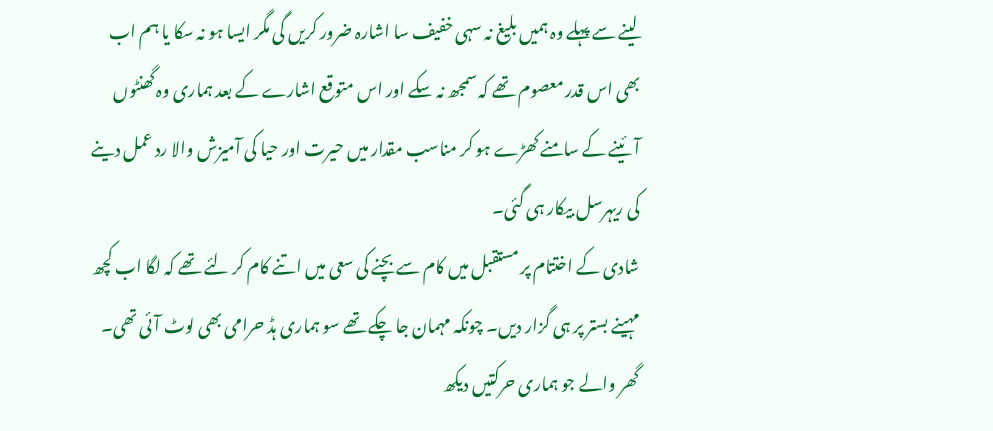لینے سے پہلے وہ ہمیں بلیغ نہ سہی خفیف سا اشارہ ضرور کریں گی مگر ایسا ہو نہ سکا یا ہم اب بھی اس قدر معصوم تھے کہ سمجھ نہ سکے اور اس متوقع اشارے کے بعد ہماری وہ گھنٹوں آئینے کے سامنے کھڑے ہو کر مناسب مقدار میں حیرت اور حیا کی آمیزش والا رد عمل دینے کی ریہرسل بیکار ہی گئی۔
شادی کے اختتام پر مستقبل میں کام سے بچنے کی سعی میں اتنے کام کر لئے تھے کہ لگا اب کچھ مہینے بستر پر ہی گزار دیں۔ چونکہ مہمان جا چکے تھے سو ہماری ہڈ حرامی بھی لوٹ آئی تھی۔ گھر والے جو ہماری حرکتیں دیکھ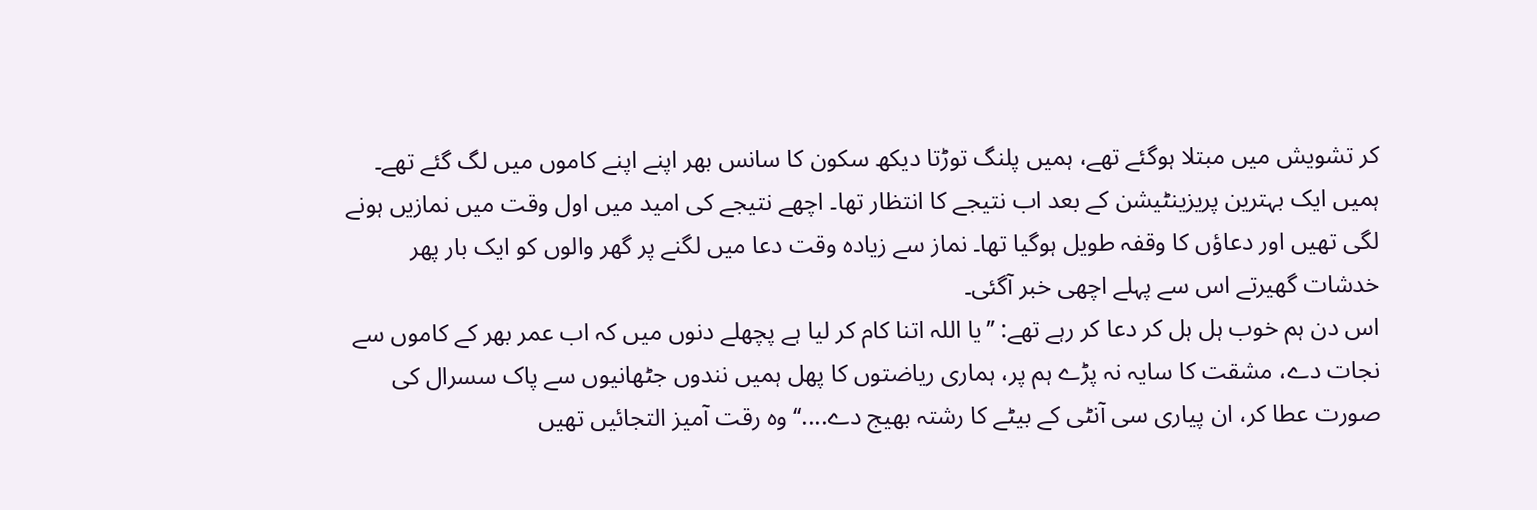کر تشویش میں مبتلا ہوگئے تھے، ہمیں پلنگ توڑتا دیکھ سکون کا سانس بھر اپنے اپنے کاموں میں لگ گئے تھے۔
ہمیں ایک بہترین پریزینٹیشن کے بعد اب نتیجے کا انتظار تھا۔ اچھے نتیجے کی امید میں اول وقت میں نمازیں ہونے لگی تھیں اور دعاؤں کا وقفہ طویل ہوگیا تھا۔ نماز سے زیادہ وقت دعا میں لگنے پر گھر والوں کو ایک بار پھر خدشات گھیرتے اس سے پہلے اچھی خبر آگئی۔
اس دن ہم خوب ہل ہل کر دعا کر رہے تھے: ’’یا اللہ اتنا کام کر لیا ہے پچھلے دنوں میں کہ اب عمر بھر کے کاموں سے نجات دے، مشقت کا سایہ نہ پڑے ہم پر، ہماری ریاضتوں کا پھل ہمیں نندوں جٹھانیوں سے پاک سسرال کی صورت عطا کر، ان پیاری سی آنٹی کے بیٹے کا رشتہ بھیج دے....‘‘ وہ رقت آمیز التجائیں تھیں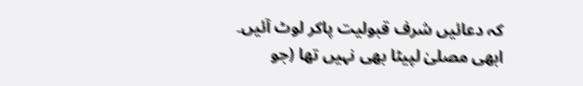کہ دعائیں شرف قبولیت پاکر لوٹ آئیں۔
ابھی مصلیٰ لپیٹا بھی نہیں تھا (جو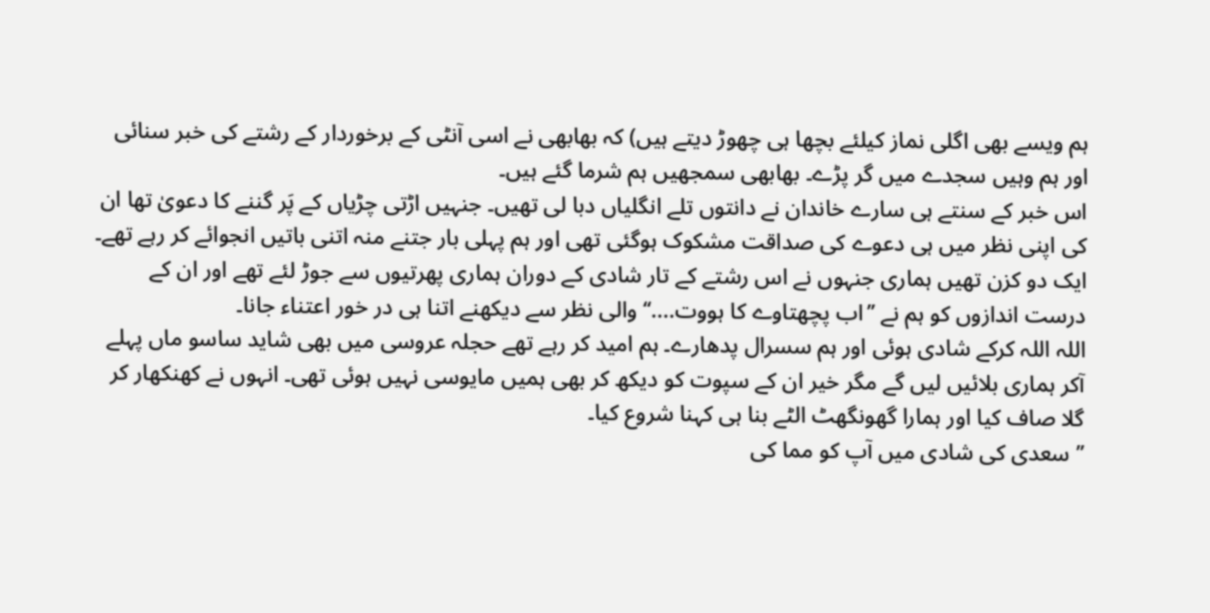ہم ویسے بھی اگلی نماز کیلئے بچھا ہی چھوڑ دیتے ہیں) کہ بھابھی نے اسی آنٹی کے برخوردار کے رشتے کی خبر سنائی اور ہم وہیں سجدے میں گر پڑے۔ بھابھی سمجھیں ہم شرما گئے ہیں۔
اس خبر کے سنتے ہی سارے خاندان نے دانتوں تلے انگلیاں دبا لی تھیں۔ جنہیں اڑتی چڑیاں کے پَر گننے کا دعویٰ تھا ان کی اپنی نظر میں ہی دعوے کی صداقت مشکوک ہوگئی تھی اور ہم پہلی بار جتنے منہ اتنی باتیں انجوائے کر رہے تھے۔ ایک دو کزن تھیں ہماری جنہوں نے اس رشتے کے تار شادی کے دوران ہماری پھرتیوں سے جوڑ لئے تھے اور ان کے درست اندازوں کو ہم نے ’’اب پچھتاوے کا ہووت....‘‘ والی نظر سے دیکھنے اتنا ہی در خور اعتناء جانا۔
اللہ اللہ کرکے شادی ہوئی اور ہم سسرال پدھارے۔ ہم امید کر رہے تھے حجلہ عروسی میں بھی شاید ساسو ماں پہلے آکر ہماری بلائیں لیں گے مگر خیر ان کے سپوت کو دیکھ کر بھی ہمیں مایوسی نہیں ہوئی تھی۔ انہوں نے کھنکھار کر گلا صاف کیا اور ہمارا گھونگھٹ الٹے بنا ہی کہنا شروع کیا۔
’’سعدی کی شادی میں آپ کو مما کی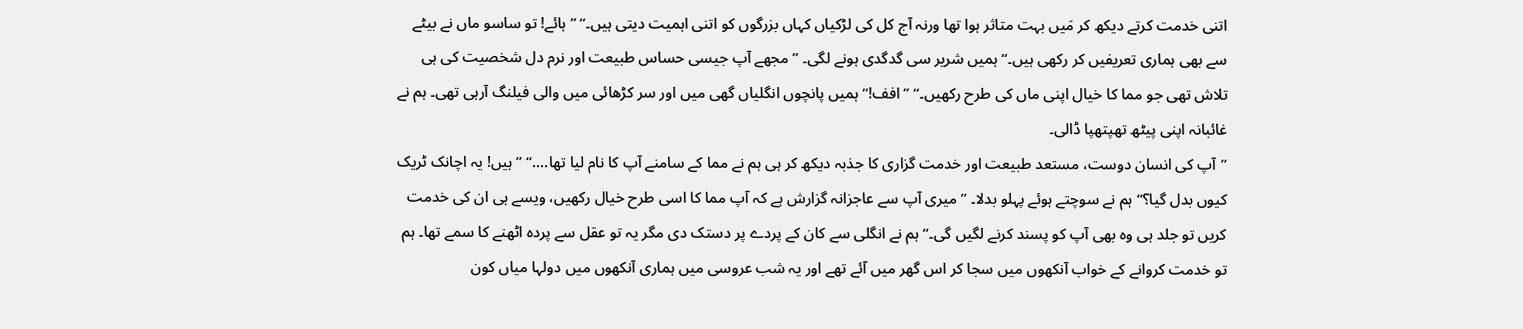اتنی خدمت کرتے دیکھ کر مَیں بہت متاثر ہوا تھا ورنہ آج کل کی لڑکیاں کہاں بزرگوں کو اتنی اہمیت دیتی ہیں۔‘‘ ’’ہائے! تو ساسو ماں نے بیٹے سے بھی ہماری تعریفیں کر رکھی ہیں۔‘‘ ہمیں شریر سی گدگدی ہونے لگی۔ ’’مجھے آپ جیسی حساس طبیعت اور نرم دل شخصیت کی ہی تلاش تھی جو مما کا خیال اپنی ماں کی طرح رکھیں۔‘‘ ’’افف!‘‘ ہمیں پانچوں انگلیاں گھی میں اور سر کڑھائی میں والی فیلنگ آرہی تھی۔ ہم نے غائبانہ اپنی پیٹھ تھپتھپا ڈالی۔
’’آپ کی انسان دوست، مستعد طبیعت اور خدمت گزاری کا جذبہ دیکھ کر ہی ہم نے مما کے سامنے آپ کا نام لیا تھا....‘‘ ’’ہیں! یہ اچانک ٹریک کیوں بدل گیا؟‘‘ ہم نے سوچتے ہوئے پہلو بدلا۔ ’’میری آپ سے عاجزانہ گزارش ہے کہ آپ مما کا اسی طرح خیال رکھیں، ویسے ہی ان کی خدمت کریں تو جلد ہی وہ بھی آپ کو پسند کرنے لگیں گی۔‘‘ ہم نے انگلی سے کان کے پردے پر دستک دی مگر یہ تو عقل سے پردہ اٹھنے کا سمے تھا۔ ہم تو خدمت کروانے کے خواب آنکھوں میں سجا کر اس گھر میں آئے تھے اور یہ شب عروسی میں ہماری آنکھوں میں دولہا میاں کون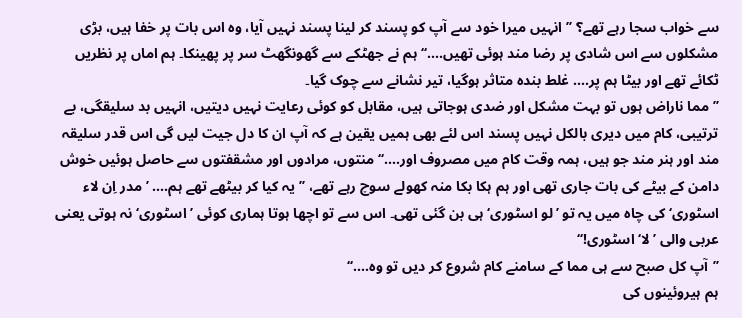سے خواب سجا رہے تھے؟ ’’انہیں میرا خود سے آپ کو پسند کر لینا پسند نہیں آیا، وہ اس بات پر خفا ہیں، بڑی مشکلوں سے اس شادی پر رضا مند ہوئی تھیں....‘‘ ہم نے جھٹکے سے گھونگھٹ سر پر پھینکا۔ ہم اماں پر نظریں ٹکائے تھے اور بیٹا ہم پر.... غلط بندہ متاثر ہوگیا، تیر نشانے سے چوک گیا۔
’’مما ناراض ہوں تو بہت مشکل اور ضدی ہوجاتی ہیں، مقابل کو کوئی رعایت نہیں دیتیں، انہیں بد سلیقگی، بے ترتیبی، کام میں دیری بالکل نہیں پسند اس لئے بھی ہمیں یقین ہے کہ آپ ان کا دل جیت لیں گی اس قدر سلیقہ مند اور ہنر مند جو ہیں، ہمہ وقت کام میں مصروف اور....‘‘ منتوں، مرادوں اور مشقفتوں سے حاصل ہوئیں خوش دامن کے بیٹے کی بات جاری تھی اور ہم ہکا بکا منہ کھولے سوچ رہے تھے، ’’یہ کیا کر بیٹھے تھے ہم.... ’مدر اِن لاء اسٹوری‘ کی چاہ میں یہ تو ’لو اسٹوری‘ ہی بن گئی تھی۔ اس سے تو اچھا ہوتا ہماری کوئی ’اسٹوری‘ نہ ہوتی یعنی عربی والی ’لا‘ اسٹوری!‘‘
’’آپ کل صبح سے ہی مما کے سامنے کام شروع کر دیں تو وہ....‘‘
ہم ہیروئینوں کی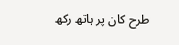طرح کان پر ہاتھ رکھ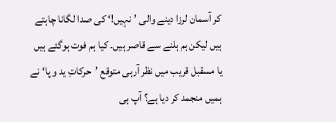کر آسمان لرزا دینے والی ’نہیں!‘ کی صدا لگانا چاہتے ہیں لیکن ہم ہلنے سے قاصر ہیں۔ کیا ہم فوت ہوگئے ہیں یا مسقبل قریب میں نظر آرہی متوقع ’حرکاتِ ید و پا‘ نے ہمیں منجمد کر دیا ہے؟ آپ ہی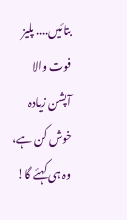بتائیں.... پلیز فوت والا آپشن زیادہ خوش کن ہے، وہ ہی کہئے گا!